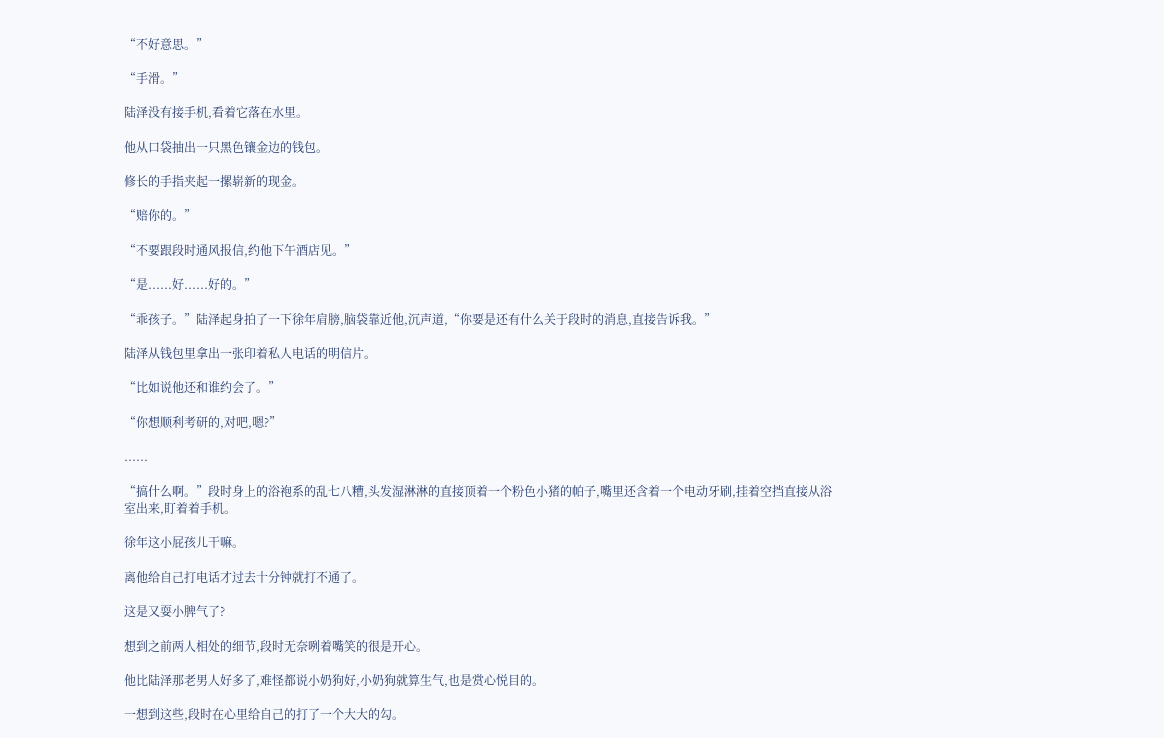“不好意思。”

“手滑。”

陆泽没有接手机,看着它落在水里。

他从口袋抽出一只黑色镶金边的钱包。

修长的手指夹起一摞崭新的现金。

“赔你的。”

“不要跟段时通风报信,约他下午酒店见。”

“是......好......好的。”

“乖孩子。”陆泽起身拍了一下徐年肩膀,脑袋靠近他,沉声道,“你要是还有什么关于段时的消息,直接告诉我。”

陆泽从钱包里拿出一张印着私人电话的明信片。

“比如说他还和谁约会了。”

“你想顺利考研的,对吧,嗯?”

......

“搞什么啊。”段时身上的浴袍系的乱七八糟,头发湿淋淋的直接顶着一个粉色小猪的帕子,嘴里还含着一个电动牙刷,挂着空挡直接从浴室出来,盯着着手机。

徐年这小屁孩儿干嘛。

离他给自己打电话才过去十分钟就打不通了。

这是又耍小脾气了?

想到之前两人相处的细节,段时无奈咧着嘴笑的很是开心。

他比陆泽那老男人好多了,难怪都说小奶狗好,小奶狗就算生气,也是赏心悦目的。

一想到这些,段时在心里给自己的打了一个大大的勾。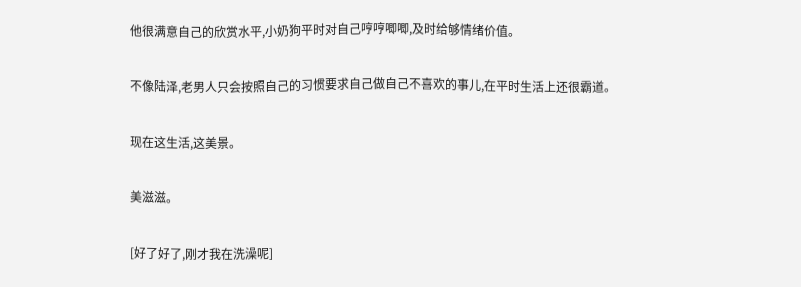他很满意自己的欣赏水平,小奶狗平时对自己哼哼唧唧,及时给够情绪价值。

不像陆泽,老男人只会按照自己的习惯要求自己做自己不喜欢的事儿,在平时生活上还很霸道。

现在这生活,这美景。

美滋滋。

[好了好了,刚才我在洗澡呢]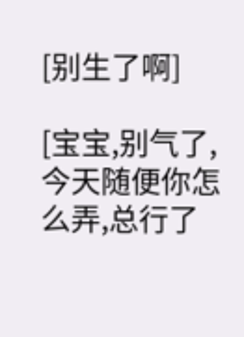[别生了啊]

[宝宝,别气了,今天随便你怎么弄,总行了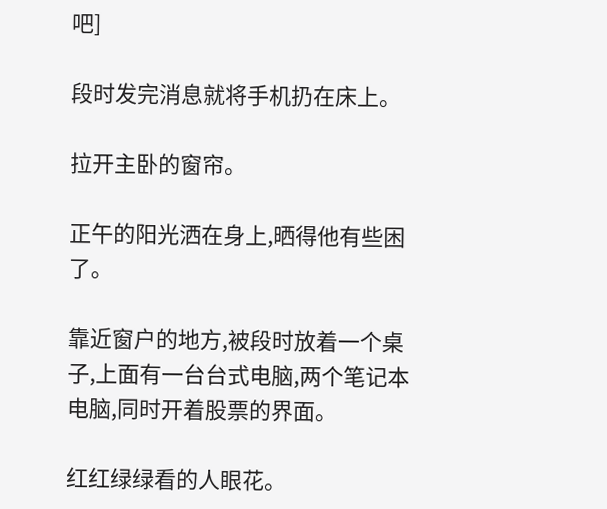吧]

段时发完消息就将手机扔在床上。

拉开主卧的窗帘。

正午的阳光洒在身上,晒得他有些困了。

靠近窗户的地方,被段时放着一个桌子,上面有一台台式电脑,两个笔记本电脑,同时开着股票的界面。

红红绿绿看的人眼花。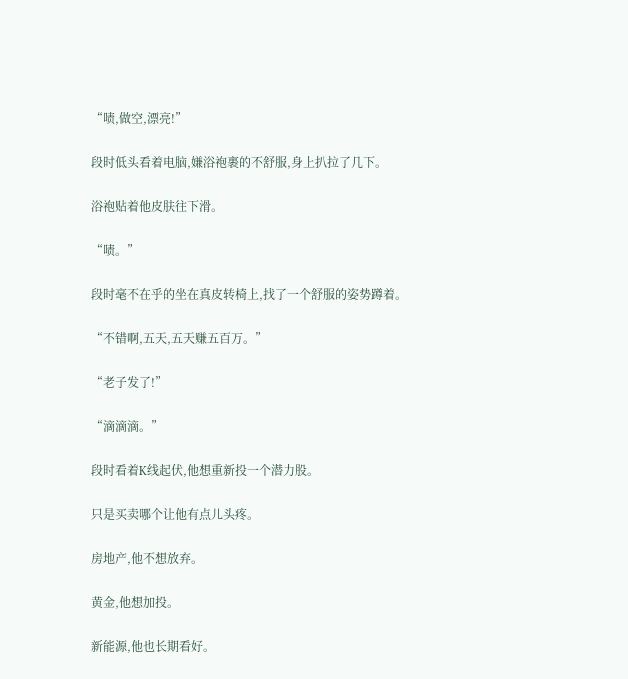“啧,做空,漂亮!”

段时低头看着电脑,嫌浴袍裹的不舒服,身上扒拉了几下。

浴袍贴着他皮肤往下滑。

“啧。”

段时毫不在乎的坐在真皮转椅上,找了一个舒服的姿势蹲着。

“不错啊,五天,五天赚五百万。”

“老子发了!”

“滴滴滴。”

段时看着K线起伏,他想重新投一个潜力股。

只是买卖哪个让他有点儿头疼。

房地产,他不想放弃。

黄金,他想加投。

新能源,他也长期看好。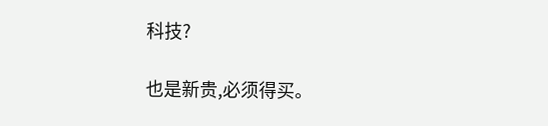科技?

也是新贵,必须得买。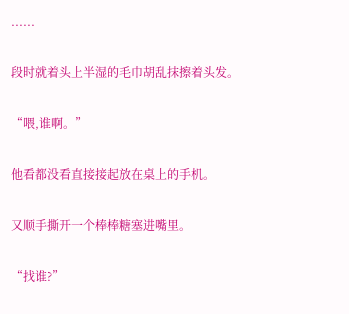......

段时就着头上半湿的毛巾胡乱抹擦着头发。

“喂,谁啊。”

他看都没看直接接起放在桌上的手机。

又顺手撕开一个棒棒糖塞进嘴里。

“找谁?”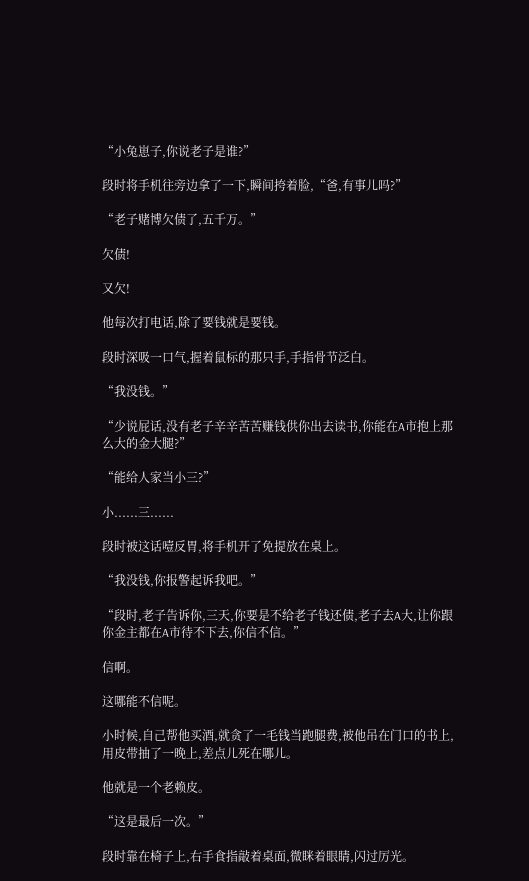“小兔崽子,你说老子是谁?”

段时将手机往旁边拿了一下,瞬间挎着脸,“爸,有事儿吗?”

“老子赌博欠债了,五千万。”

欠债!

又欠!

他每次打电话,除了要钱就是要钱。

段时深吸一口气,握着鼠标的那只手,手指骨节泛白。

“我没钱。”

“少说屁话,没有老子辛辛苦苦赚钱供你出去读书,你能在A市抱上那么大的金大腿?”

“能给人家当小三?”

小......三......

段时被这话噎反胃,将手机开了免提放在桌上。

“我没钱,你报警起诉我吧。”

“段时,老子告诉你,三天,你要是不给老子钱还债,老子去A大,让你跟你金主都在A市待不下去,你信不信。”

信啊。

这哪能不信呢。

小时候,自己帮他买酒,就贪了一毛钱当跑腿费,被他吊在门口的书上,用皮带抽了一晚上,差点儿死在哪儿。

他就是一个老赖皮。

“这是最后一次。”

段时靠在椅子上,右手食指敲着桌面,微眯着眼睛,闪过厉光。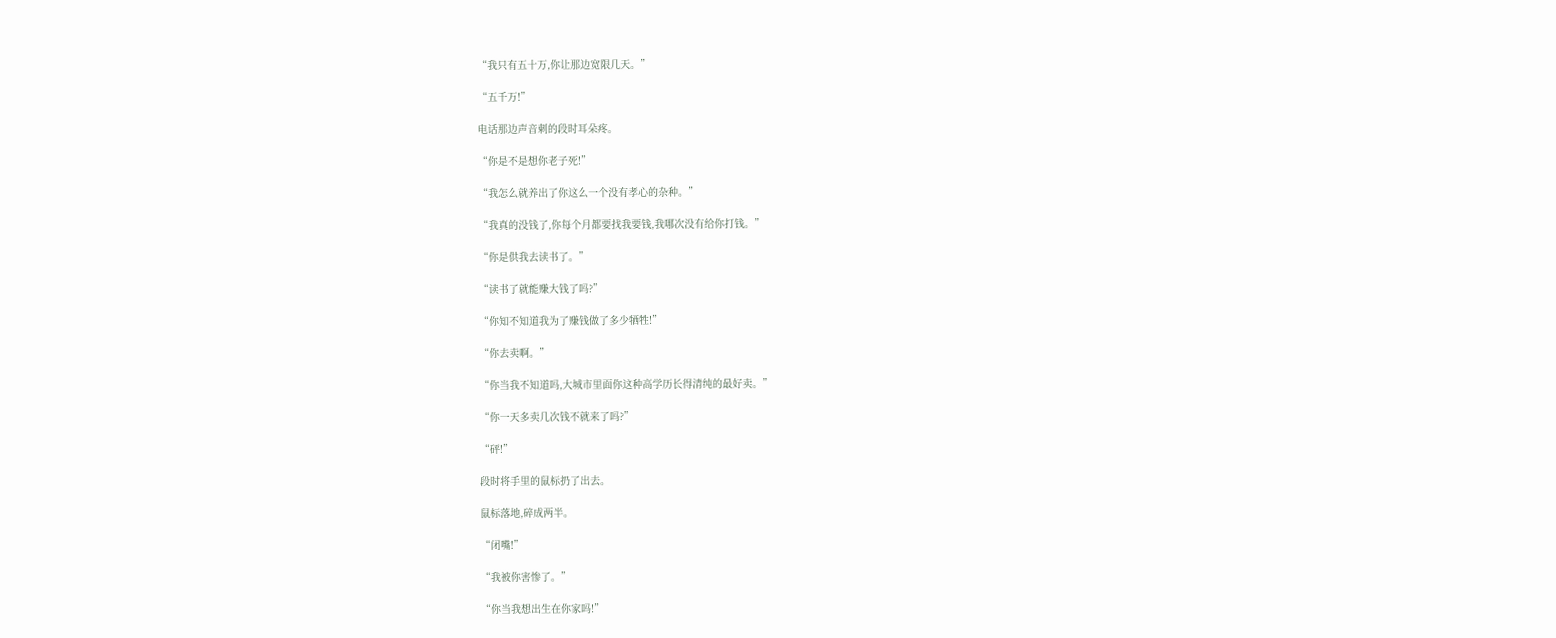“我只有五十万,你让那边宽限几天。”

“五千万!”

电话那边声音刺的段时耳朵疼。

“你是不是想你老子死!”

“我怎么就养出了你这么一个没有孝心的杂种。”

“我真的没钱了,你每个月都要找我要钱,我哪次没有给你打钱。”

“你是供我去读书了。”

“读书了就能赚大钱了吗?”

“你知不知道我为了赚钱做了多少牺牲!”

“你去卖啊。”

“你当我不知道吗,大城市里面你这种高学历长得清纯的最好卖。”

“你一天多卖几次钱不就来了吗?”

“砰!”

段时将手里的鼠标扔了出去。

鼠标落地,碎成两半。

“闭嘴!”

“我被你害惨了。”

“你当我想出生在你家吗!”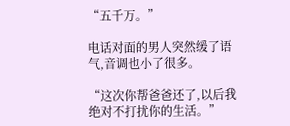“五千万。”

电话对面的男人突然缓了语气,音调也小了很多。

“这次你帮爸爸还了,以后我绝对不打扰你的生活。”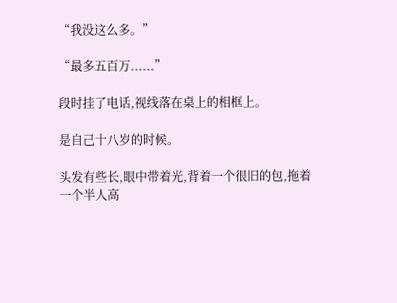“我没这么多。”

“最多五百万......”

段时挂了电话,视线落在桌上的相框上。

是自己十八岁的时候。

头发有些长,眼中带着光,背着一个很旧的包,拖着一个半人高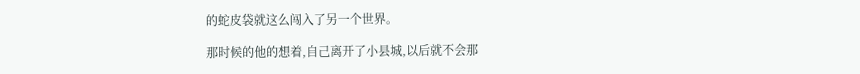的蛇皮袋就这么闯入了另一个世界。

那时候的他的想着,自己离开了小县城,以后就不会那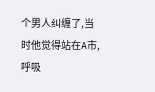个男人纠缠了,当时他觉得站在A市,呼吸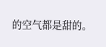的空气都是甜的。